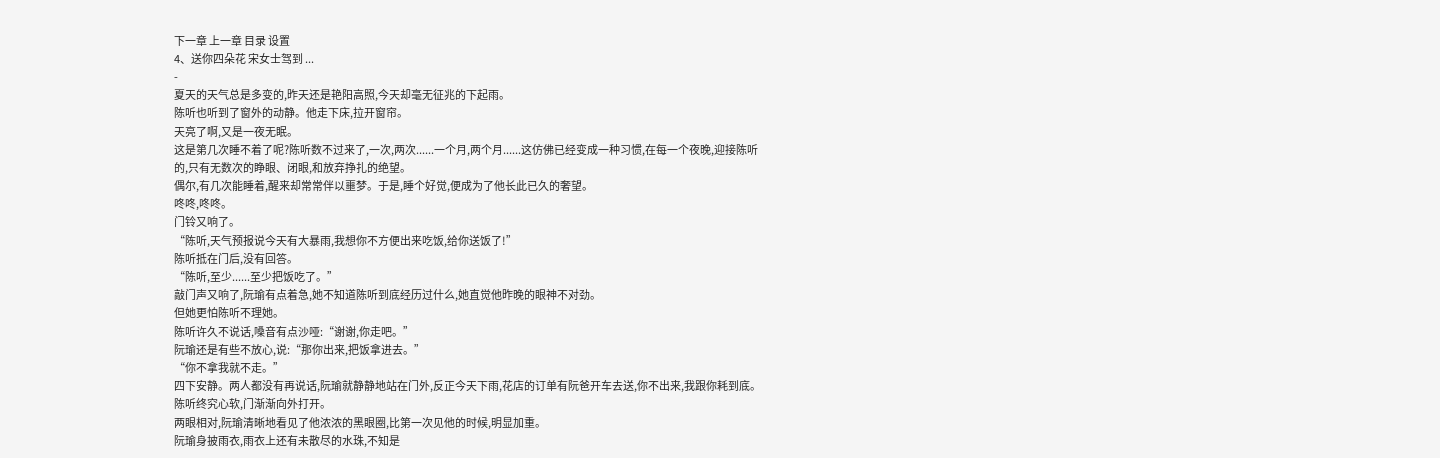下一章 上一章 目录 设置
4、送你四朵花 宋女士驾到 ...
-
夏天的天气总是多变的,昨天还是艳阳高照,今天却毫无征兆的下起雨。
陈听也听到了窗外的动静。他走下床,拉开窗帘。
天亮了啊,又是一夜无眠。
这是第几次睡不着了呢?陈听数不过来了,一次,两次......一个月,两个月......这仿佛已经变成一种习惯,在每一个夜晚,迎接陈听的,只有无数次的睁眼、闭眼,和放弃挣扎的绝望。
偶尔,有几次能睡着,醒来却常常伴以噩梦。于是,睡个好觉,便成为了他长此已久的奢望。
咚咚,咚咚。
门铃又响了。
“陈听,天气预报说今天有大暴雨,我想你不方便出来吃饭,给你送饭了!”
陈听抵在门后,没有回答。
“陈听,至少......至少把饭吃了。”
敲门声又响了,阮瑜有点着急,她不知道陈听到底经历过什么,她直觉他昨晚的眼神不对劲。
但她更怕陈听不理她。
陈听许久不说话,嗓音有点沙哑:“谢谢,你走吧。”
阮瑜还是有些不放心,说:“那你出来,把饭拿进去。”
“你不拿我就不走。”
四下安静。两人都没有再说话,阮瑜就静静地站在门外,反正今天下雨,花店的订单有阮爸开车去送,你不出来,我跟你耗到底。
陈听终究心软,门渐渐向外打开。
两眼相对,阮瑜清晰地看见了他浓浓的黑眼圈,比第一次见他的时候,明显加重。
阮瑜身披雨衣,雨衣上还有未散尽的水珠,不知是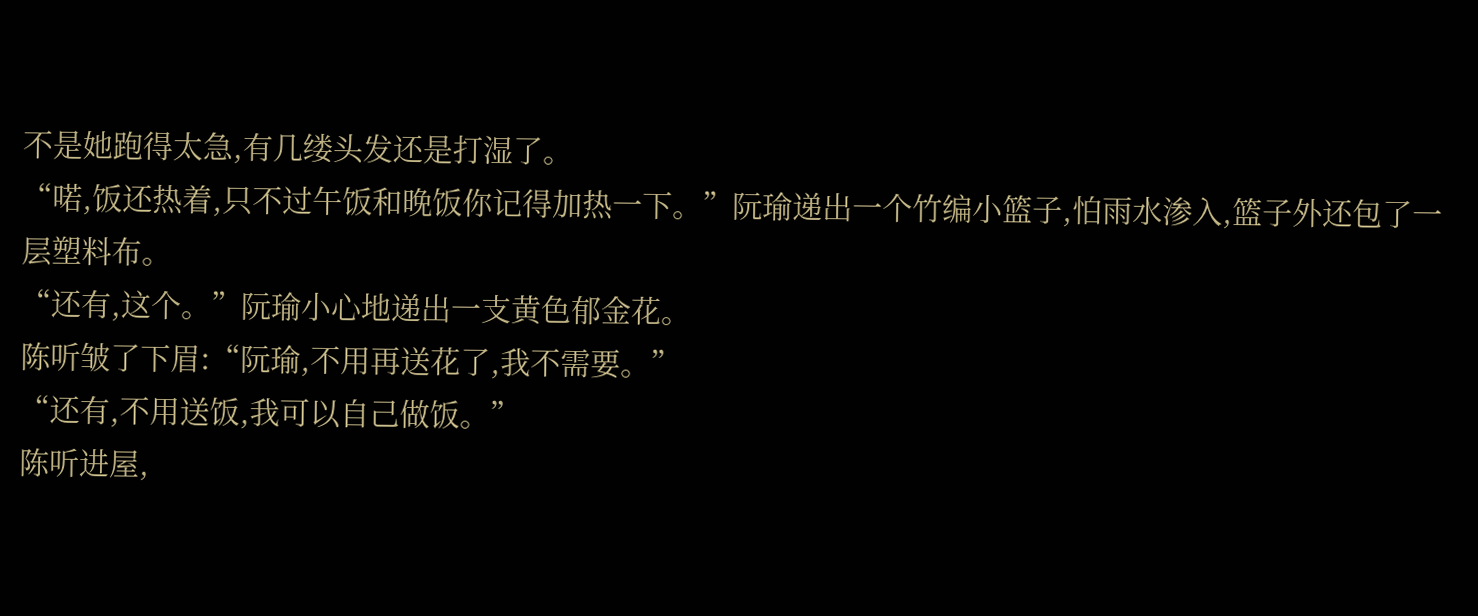不是她跑得太急,有几缕头发还是打湿了。
“喏,饭还热着,只不过午饭和晚饭你记得加热一下。”阮瑜递出一个竹编小篮子,怕雨水渗入,篮子外还包了一层塑料布。
“还有,这个。”阮瑜小心地递出一支黄色郁金花。
陈听皱了下眉:“阮瑜,不用再送花了,我不需要。”
“还有,不用送饭,我可以自己做饭。”
陈听进屋,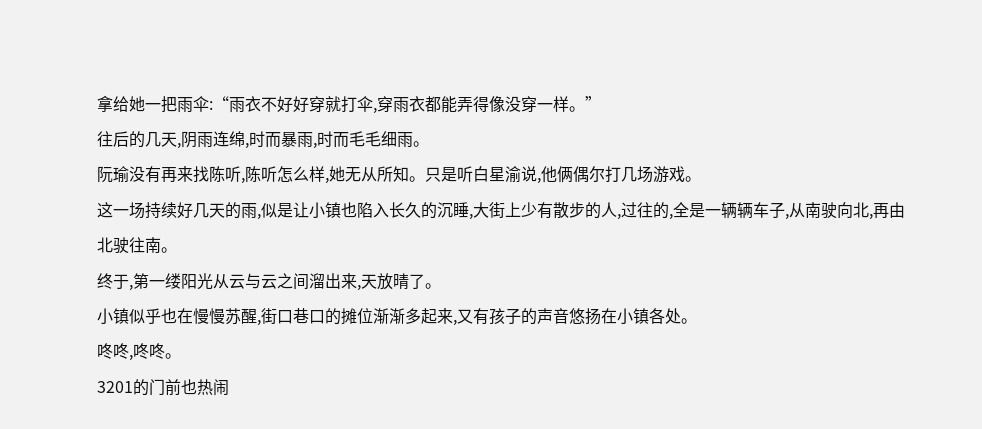拿给她一把雨伞:“雨衣不好好穿就打伞,穿雨衣都能弄得像没穿一样。”
往后的几天,阴雨连绵,时而暴雨,时而毛毛细雨。
阮瑜没有再来找陈听,陈听怎么样,她无从所知。只是听白星渝说,他俩偶尔打几场游戏。
这一场持续好几天的雨,似是让小镇也陷入长久的沉睡,大街上少有散步的人,过往的,全是一辆辆车子,从南驶向北,再由北驶往南。
终于,第一缕阳光从云与云之间溜出来,天放晴了。
小镇似乎也在慢慢苏醒,街口巷口的摊位渐渐多起来,又有孩子的声音悠扬在小镇各处。
咚咚,咚咚。
3201的门前也热闹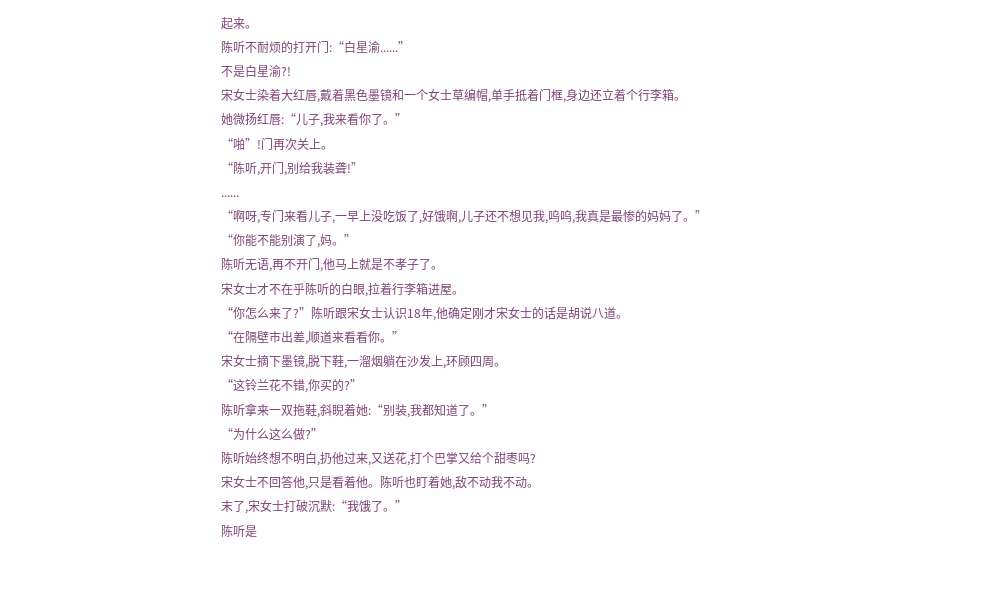起来。
陈听不耐烦的打开门:“白星渝......”
不是白星渝?!
宋女士染着大红唇,戴着黑色墨镜和一个女士草编帽,单手抵着门框,身边还立着个行李箱。
她微扬红唇:“儿子,我来看你了。”
“啪”!门再次关上。
“陈听,开门,别给我装聋!”
......
“啊呀,专门来看儿子,一早上没吃饭了,好饿啊,儿子还不想见我,呜呜,我真是最惨的妈妈了。”
“你能不能别演了,妈。”
陈听无语,再不开门,他马上就是不孝子了。
宋女士才不在乎陈听的白眼,拉着行李箱进屋。
“你怎么来了?”陈听跟宋女士认识18年,他确定刚才宋女士的话是胡说八道。
“在隔壁市出差,顺道来看看你。”
宋女士摘下墨镜,脱下鞋,一溜烟躺在沙发上,环顾四周。
“这铃兰花不错,你买的?”
陈听拿来一双拖鞋,斜睨着她:“别装,我都知道了。”
“为什么这么做?”
陈听始终想不明白,扔他过来,又送花,打个巴掌又给个甜枣吗?
宋女士不回答他,只是看着他。陈听也盯着她,敌不动我不动。
末了,宋女士打破沉默:“我饿了。”
陈听是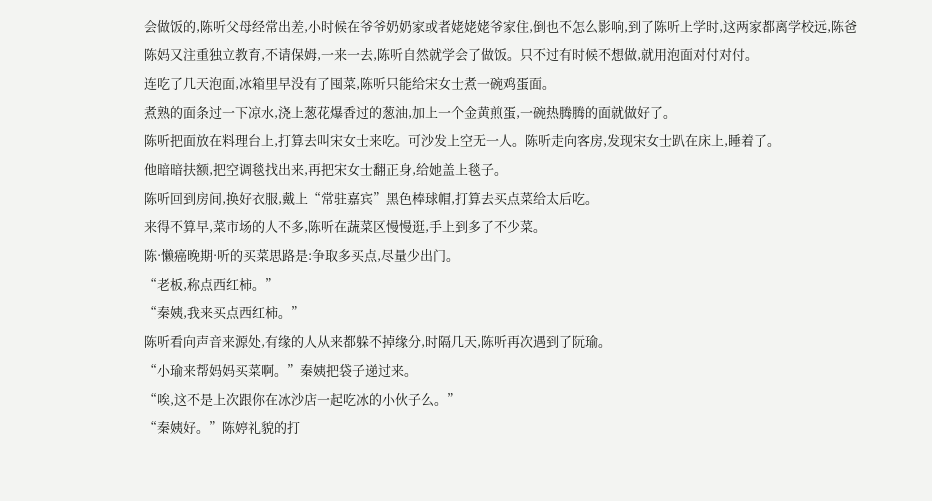会做饭的,陈听父母经常出差,小时候在爷爷奶奶家或者姥姥姥爷家住,倒也不怎么影响,到了陈听上学时,这两家都离学校远,陈爸陈妈又注重独立教育,不请保姆,一来一去,陈听自然就学会了做饭。只不过有时候不想做,就用泡面对付对付。
连吃了几天泡面,冰箱里早没有了囤菜,陈听只能给宋女士煮一碗鸡蛋面。
煮熟的面条过一下凉水,浇上葱花爆香过的葱油,加上一个金黄煎蛋,一碗热腾腾的面就做好了。
陈听把面放在料理台上,打算去叫宋女士来吃。可沙发上空无一人。陈听走向客房,发现宋女士趴在床上,睡着了。
他暗暗扶额,把空调毯找出来,再把宋女士翻正身,给她盖上毯子。
陈听回到房间,换好衣服,戴上“常驻嘉宾”黑色棒球帽,打算去买点菜给太后吃。
来得不算早,菜市场的人不多,陈听在蔬菜区慢慢逛,手上到多了不少菜。
陈·懒癌晚期·听的买菜思路是:争取多买点,尽量少出门。
“老板,称点西红柿。”
“秦姨,我来买点西红柿。”
陈听看向声音来源处,有缘的人从来都躲不掉缘分,时隔几天,陈听再次遇到了阮瑜。
“小瑜来帮妈妈买菜啊。”秦姨把袋子递过来。
“唉,这不是上次跟你在冰沙店一起吃冰的小伙子么。”
“秦姨好。”陈婷礼貌的打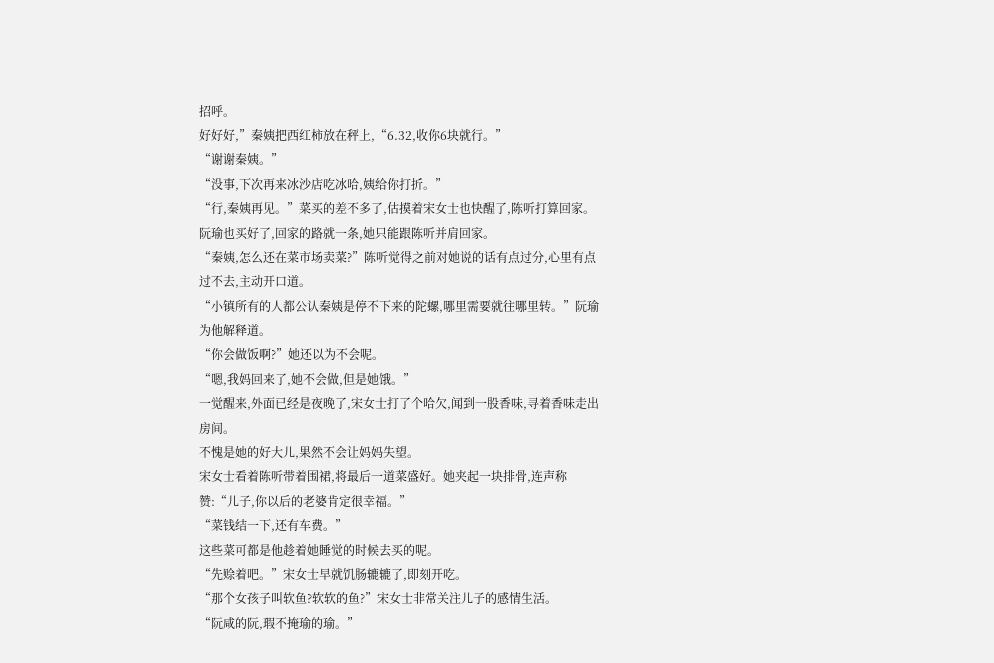招呼。
好好好,”秦姨把西红柿放在秤上,“6.32,收你6块就行。”
“谢谢秦姨。”
“没事,下次再来冰沙店吃冰哈,姨给你打折。”
“行,秦姨再见。”菜买的差不多了,估摸着宋女士也快醒了,陈听打算回家。
阮瑜也买好了,回家的路就一条,她只能跟陈听并肩回家。
“秦姨,怎么还在菜市场卖菜?”陈听觉得之前对她说的话有点过分,心里有点过不去,主动开口道。
“小镇所有的人都公认秦姨是停不下来的陀螺,哪里需要就往哪里转。”阮瑜为他解释道。
“你会做饭啊?”她还以为不会呢。
“嗯,我妈回来了,她不会做,但是她饿。”
一觉醒来,外面已经是夜晚了,宋女士打了个哈欠,闻到一股香味,寻着香味走出房间。
不愧是她的好大儿,果然不会让妈妈失望。
宋女士看着陈听带着围裙,将最后一道菜盛好。她夹起一块排骨,连声称赞:“儿子,你以后的老婆肯定很幸福。”
“菜钱结一下,还有车费。”
这些菜可都是他趁着她睡觉的时候去买的呢。
“先赊着吧。”宋女士早就饥肠辘辘了,即刻开吃。
“那个女孩子叫软鱼?软软的鱼?”宋女士非常关注儿子的感情生活。
“阮咸的阮,瑕不掩瑜的瑜。”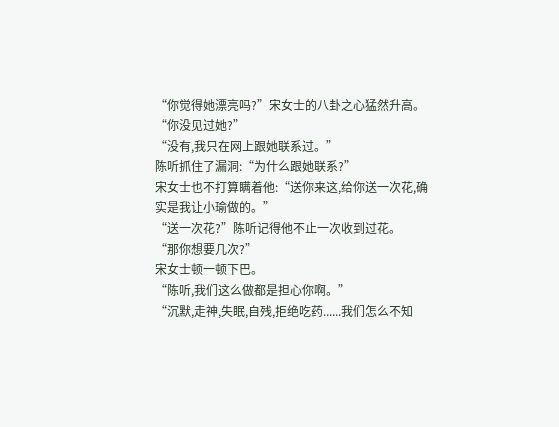“你觉得她漂亮吗?”宋女士的八卦之心猛然升高。
“你没见过她?”
“没有,我只在网上跟她联系过。”
陈听抓住了漏洞:“为什么跟她联系?”
宋女士也不打算瞒着他:“送你来这,给你送一次花,确实是我让小瑜做的。”
“送一次花?”陈听记得他不止一次收到过花。
“那你想要几次?”
宋女士顿一顿下巴。
“陈听,我们这么做都是担心你啊。”
“沉默,走神,失眠,自残,拒绝吃药......我们怎么不知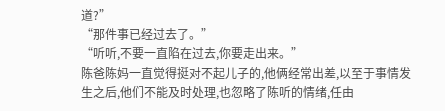道?”
“那件事已经过去了。”
“听听,不要一直陷在过去,你要走出来。”
陈爸陈妈一直觉得挺对不起儿子的,他俩经常出差,以至于事情发生之后,他们不能及时处理,也忽略了陈听的情绪,任由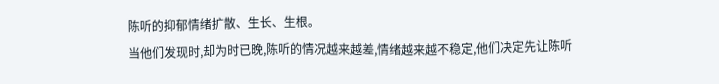陈听的抑郁情绪扩散、生长、生根。
当他们发现时,却为时已晚,陈听的情况越来越差,情绪越来越不稳定,他们决定先让陈听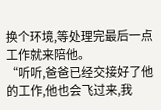换个环境,等处理完最后一点工作就来陪他。
“听听,爸爸已经交接好了他的工作,他也会飞过来,我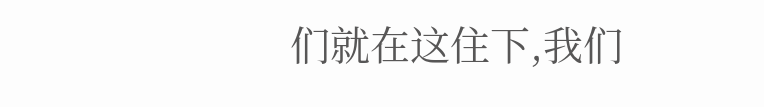们就在这住下,我们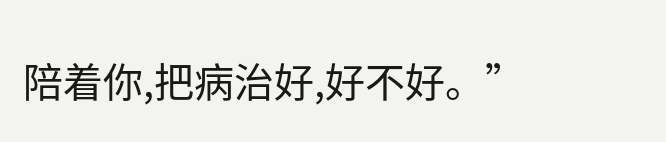陪着你,把病治好,好不好。”